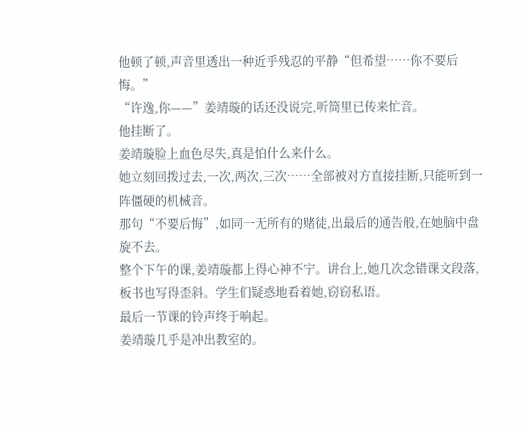他顿了顿,声音里透出一种近乎残忍的平静“但希望……你不要后悔。”
“许逸,你——”姜靖璇的话还没说完,听筒里已传来忙音。
他挂断了。
姜靖璇脸上血色尽失,真是怕什么来什么。
她立刻回拨过去,一次,两次,三次……全部被对方直接挂断,只能听到一阵僵硬的机械音。
那句“不要后悔”,如同一无所有的赌徒,出最后的通告般,在她脑中盘旋不去。
整个下午的课,姜靖璇都上得心神不宁。讲台上,她几次念错课文段落,板书也写得歪斜。学生们疑惑地看着她,窃窃私语。
最后一节课的铃声终于响起。
姜靖璇几乎是冲出教室的。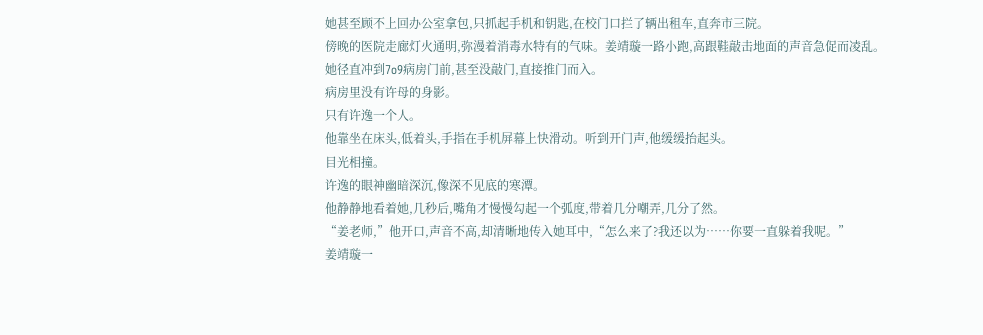她甚至顾不上回办公室拿包,只抓起手机和钥匙,在校门口拦了辆出租车,直奔市三院。
傍晚的医院走廊灯火通明,弥漫着消毒水特有的气味。姜靖璇一路小跑,高跟鞋敲击地面的声音急促而凌乱。
她径直冲到7o9病房门前,甚至没敲门,直接推门而入。
病房里没有许母的身影。
只有许逸一个人。
他靠坐在床头,低着头,手指在手机屏幕上快滑动。听到开门声,他缓缓抬起头。
目光相撞。
许逸的眼神幽暗深沉,像深不见底的寒潭。
他静静地看着她,几秒后,嘴角才慢慢勾起一个弧度,带着几分嘲弄,几分了然。
“姜老师,”他开口,声音不高,却清晰地传入她耳中,“怎么来了?我还以为……你要一直躲着我呢。”
姜靖璇一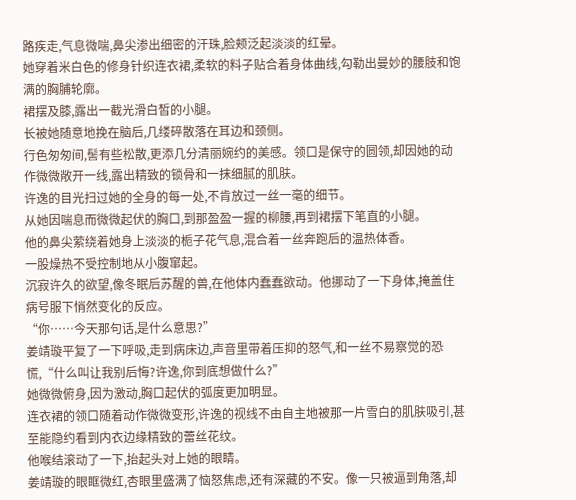路疾走,气息微喘,鼻尖渗出细密的汗珠,脸颊泛起淡淡的红晕。
她穿着米白色的修身针织连衣裙,柔软的料子贴合着身体曲线,勾勒出曼妙的腰肢和饱满的胸脯轮廓。
裙摆及膝,露出一截光滑白皙的小腿。
长被她随意地挽在脑后,几缕碎散落在耳边和颈侧。
行色匆匆间,髻有些松散,更添几分清丽婉约的美感。领口是保守的圆领,却因她的动作微微敞开一线,露出精致的锁骨和一抹细腻的肌肤。
许逸的目光扫过她的全身的每一处,不肯放过一丝一毫的细节。
从她因喘息而微微起伏的胸口,到那盈盈一握的柳腰,再到裙摆下笔直的小腿。
他的鼻尖萦绕着她身上淡淡的栀子花气息,混合着一丝奔跑后的温热体香。
一股燥热不受控制地从小腹窜起。
沉寂许久的欲望,像冬眠后苏醒的兽,在他体内蠢蠢欲动。他挪动了一下身体,掩盖住病号服下悄然变化的反应。
“你……今天那句话,是什么意思?”
姜靖璇平复了一下呼吸,走到病床边,声音里带着压抑的怒气,和一丝不易察觉的恐慌,“什么叫让我别后悔?许逸,你到底想做什么?”
她微微俯身,因为激动,胸口起伏的弧度更加明显。
连衣裙的领口随着动作微微变形,许逸的视线不由自主地被那一片雪白的肌肤吸引,甚至能隐约看到内衣边缘精致的蕾丝花纹。
他喉结滚动了一下,抬起头对上她的眼睛。
姜靖璇的眼眶微红,杏眼里盛满了恼怒焦虑,还有深藏的不安。像一只被逼到角落,却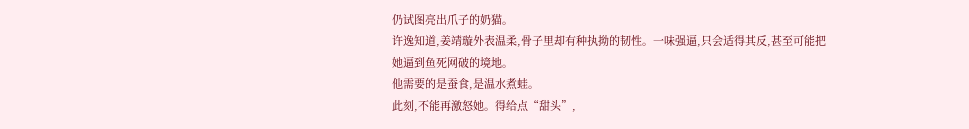仍试图亮出爪子的奶猫。
许逸知道,姜靖璇外表温柔,骨子里却有种执拗的韧性。一味强逼,只会适得其反,甚至可能把她逼到鱼死网破的境地。
他需要的是蚕食,是温水煮蛙。
此刻,不能再激怒她。得给点“甜头”,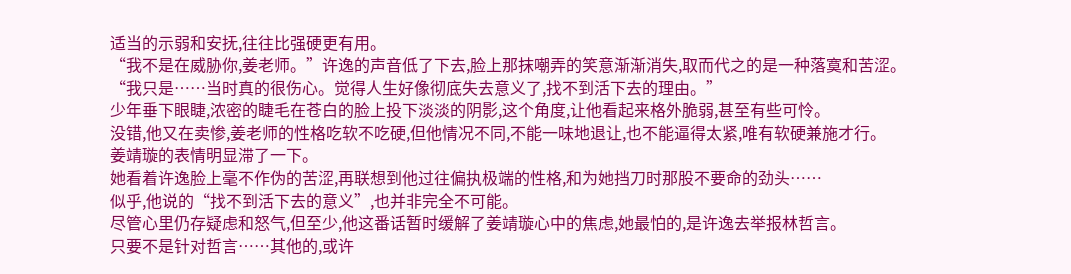适当的示弱和安抚,往往比强硬更有用。
“我不是在威胁你,姜老师。”许逸的声音低了下去,脸上那抹嘲弄的笑意渐渐消失,取而代之的是一种落寞和苦涩。
“我只是……当时真的很伤心。觉得人生好像彻底失去意义了,找不到活下去的理由。”
少年垂下眼睫,浓密的睫毛在苍白的脸上投下淡淡的阴影,这个角度,让他看起来格外脆弱,甚至有些可怜。
没错,他又在卖惨,姜老师的性格吃软不吃硬,但他情况不同,不能一味地退让,也不能逼得太紧,唯有软硬兼施才行。
姜靖璇的表情明显滞了一下。
她看着许逸脸上毫不作伪的苦涩,再联想到他过往偏执极端的性格,和为她挡刀时那股不要命的劲头……
似乎,他说的“找不到活下去的意义”,也并非完全不可能。
尽管心里仍存疑虑和怒气,但至少,他这番话暂时缓解了姜靖璇心中的焦虑,她最怕的,是许逸去举报林哲言。
只要不是针对哲言……其他的,或许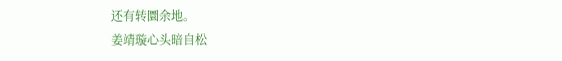还有转圜余地。
姜靖璇心头暗自松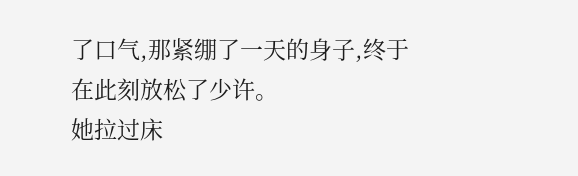了口气,那紧绷了一天的身子,终于在此刻放松了少许。
她拉过床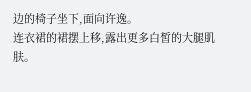边的椅子坐下,面向许逸。
连衣裙的裙摆上移,露出更多白皙的大腿肌肤。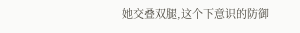她交叠双腿,这个下意识的防御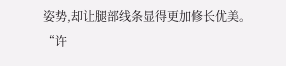姿势,却让腿部线条显得更加修长优美。
“许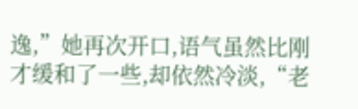逸,”她再次开口,语气虽然比刚才缓和了一些,却依然冷淡,“老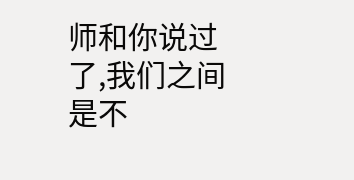师和你说过了,我们之间是不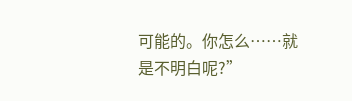可能的。你怎么……就是不明白呢?”